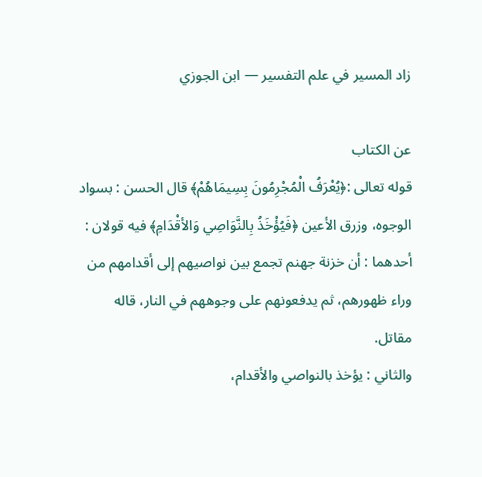زاد المسير في علم التفسير — ابن الجوزي

عن الكتاب
قوله تعالى :﴿يُعْرَفُ الْمُجْرِمُونَ بِسِيمَاهُمْ﴾ قال الحسن : بسواد الوجوه، وزرق الأعين ﴿فَيُؤْخَذُ بِالنَّوَاصِي وَالأقْدَامِ﴾ فيه قولان : أحدهما : أن خزنة جهنم تجمع بين نواصيهم إلى أقدامهم من وراء ظهورهم، ثم يدفعونهم على وجوههم في النار، قاله مقاتل.
والثاني : يؤخذ بالنواصي والأقدام،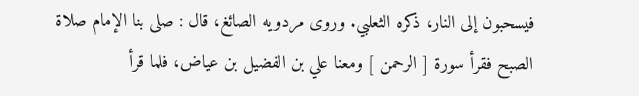فيسحبون إلى النار، ذكره الثعلبي. وروى مردويه الصائغ، قال : صلى بنا الإمام صلاة الصبح فقرأ سورة [ الرحمن ] ومعنا علي بن الفضيل بن عياض، فلما قرأ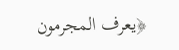﴿يعرف المجرمون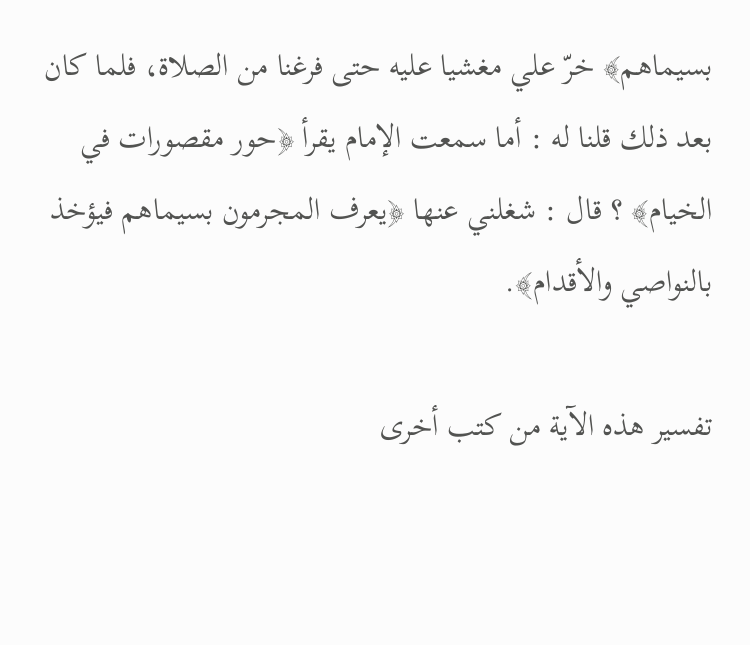بسيماهم﴾ خرّ علي مغشيا عليه حتى فرغنا من الصلاة، فلما كان بعد ذلك قلنا له : أما سمعت الإمام يقرأ ﴿حور مقصورات في الخيام﴾ ؟ قال : شغلني عنها ﴿يعرف المجرمون بسيماهم فيؤخذ بالنواصي والأقدام﴾.

تفسير هذه الآية من كتب أخرى